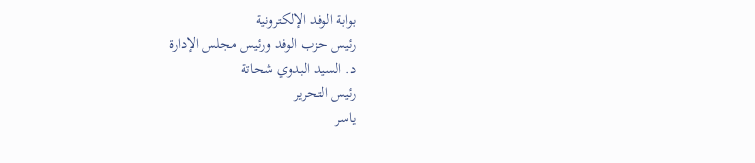بوابة الوفد الإلكترونية
رئيس حزب الوفد ورئيس مجلس الإدارة
د. السيد البدوي شحاتة
رئيس التحرير
ياسر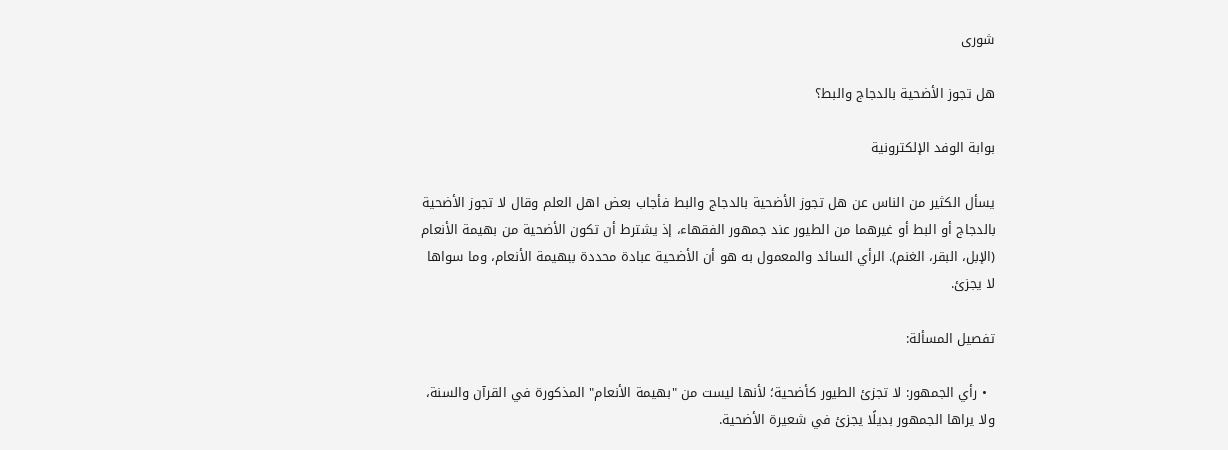شورى

هل تجوز الأضحية بالدجاج والبط؟

بوابة الوفد الإلكترونية

يسأل الكثير من الناس عن هل تجوز الأضحية بالدجاج والبط فأجاب بعض اهل العلم وقال لا تجوز الأضحية بالدجاج أو البط أو غيرهما من الطيور عند جمهور الفقهاء، إذ يشترط أن تكون الأضحية من بهيمة الأنعام (الإبل، البقر، الغنم). الرأي السائد والمعمول به هو أن الأضحية عبادة محددة ببهيمة الأنعام، وما سواها لا يجزئ.

تفصيل المسألة:

  • رأي الجمهور: لا تجزئ الطيور كأضحية؛ لأنها ليست من "بهيمة الأنعام" المذكورة في القرآن والسنة، ولا يراها الجمهور بديلًا يجزئ في شعيرة الأضحية.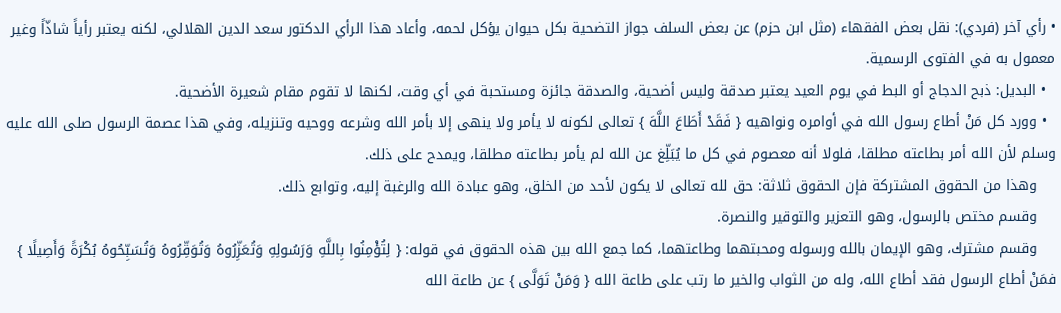• رأي آخر (فردي): نقل بعض الفقهاء (مثل ابن حزم) عن بعض السلف جواز التضحية بكل حيوان يؤكل لحمه، وأعاد هذا الرأي الدكتور سعد الدين الهلالي، لكنه يعتبر رأياً شاذّاً وغير معمول به في الفتوى الرسمية.
  • البديل: ذبح الدجاج أو البط في يوم العيد يعتبر صدقة وليس أضحية، والصدقة جائزة ومستحبة في أي وقت، لكنها لا تقوم مقام شعيرة الأضحية.
  • وورد كل مَنْ أطاع رسول الله في أوامره ونواهيه { فَقَدْ أَطَاعَ اللَّهَ } تعالى لكونه لا يأمر ولا ينهى إلا بأمر الله وشرعه ووحيه وتنزيله، وفي هذا عصمة الرسول صلى الله عليه وسلم لأن الله أمر بطاعته مطلقا، فلولا أنه معصوم في كل ما يُبَلِّغ عن الله لم يأمر بطاعته مطلقا، ويمدح على ذلك.
    وهذا من الحقوق المشتركة فإن الحقوق ثلاثة: حق لله تعالى لا يكون لأحد من الخلق، وهو عبادة الله والرغبة إليه، وتوابع ذلك.
    وقسم مختص بالرسول، وهو التعزير والتوقير والنصرة.
    وقسم مشترك، وهو الإيمان بالله ورسوله ومحبتهما وطاعتهما، كما جمع الله بين هذه الحقوق في قوله: { لِتُؤْمِنُوا بِاللَّهِ وَرَسُولِهِ وَتُعَزِّرُوهُ وَتُوَقِّرُوهُ وَتُسَبِّحُوهُ بُكْرَةً وَأَصِيلًا } فمَنْ أطاع الرسول فقد أطاع الله، وله من الثواب والخير ما رتب على طاعة الله { وَمَنْ تَوَلَّى } عن طاعة الله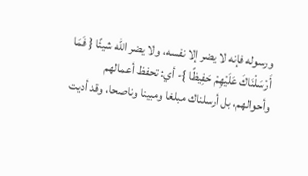ورسوله فإنه لا يضر إلا نفسه، ولا يضر الله شيئًا { فَمَا أَرْسَلْنَاكَ عَلَيْهِمْ حَفِيظًا }- أي: تحفظ أعمالهم وأحوالهم، بل أرسلناك مبلغا ومبينا وناصحا، وقد أديت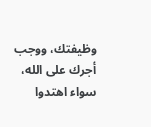وظيفتك، ووجب أجرك على الله، سواء اهتدوا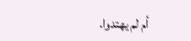أم لم يهتدوا.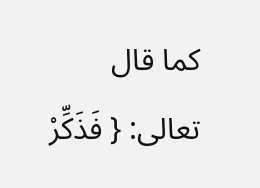كما قال تعالى: { فَذَكِّرْ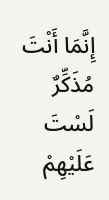إِنَّمَا أَنْتَ مُذَكِّرٌ لَسْتَ عَلَيْهِمْ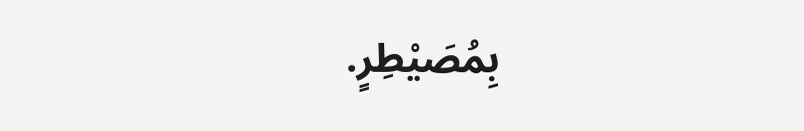بِمُصَيْطِرٍ.